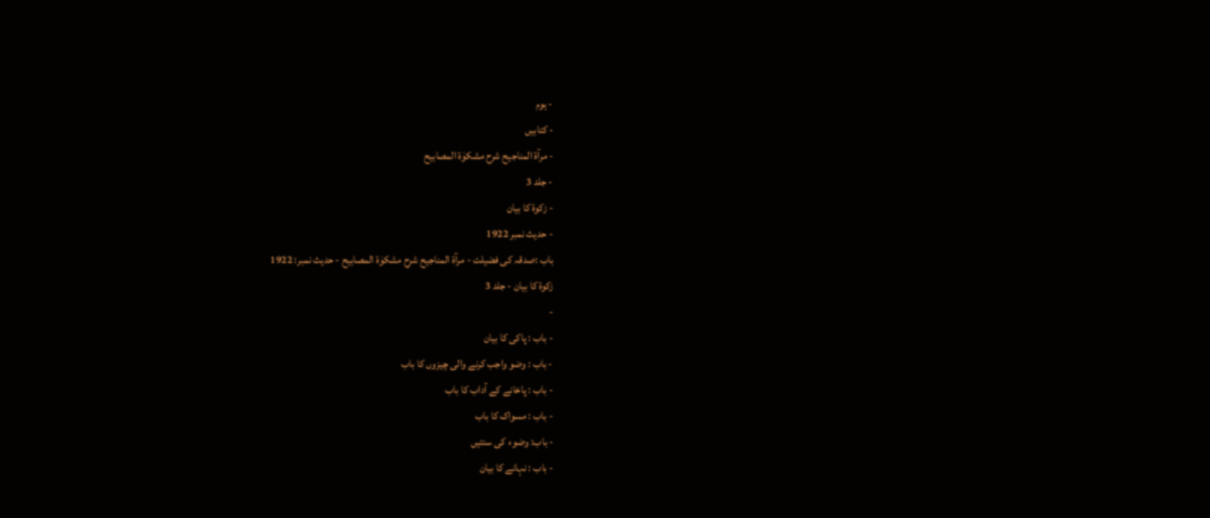- ہوم
- کتابیں
- مرآۃ المناجیح شرح مشکوٰۃ المصابیح
- جلد 3
- زکوۃ کا بیان
- حدیث نمبر 1922
باب :صدقہ کی فضیلت - مرآۃ المناجیح شرح مشکوٰۃ المصابیح - حدیث نمبر: 1922
زکوۃ کا بیان - جلد 3
-
- باب : پاکی کا بیان
- باب : وضو واجب کرنے والی چیزوں کا باب
- باب : پاخانے کے آداب کا باب
- باب : مسواک کا باب
- باب: وضوء کی سنتیں
- باب : نہانے کا بیان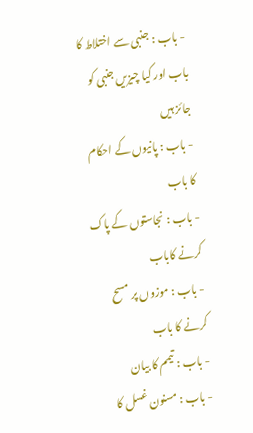- باب : جنبی سے اختلاط کا باب اور کیا چیزیں جنبی کو جائز ہیں
- باب : پانیوں کے احکام کا باب
- باب : نجاستوں کے پاک کرنے کاباب
- باب : موزوں پر مسح کرنے کا باب
- باب : تیمم کا بیان
- باب : مسنون غسل کا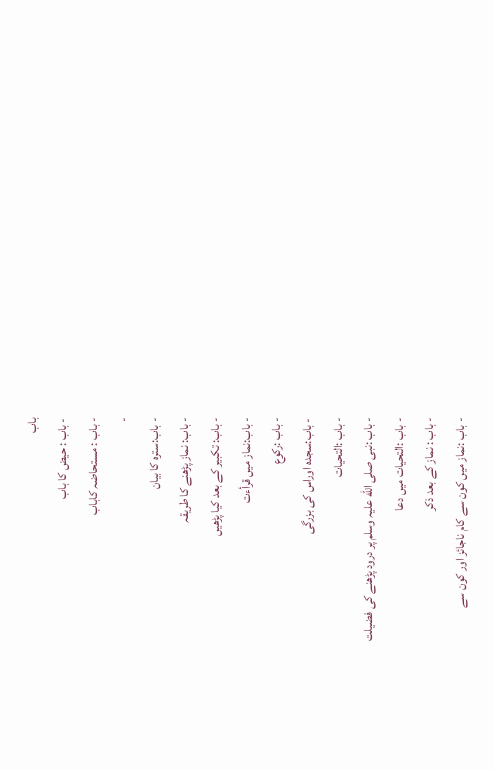باب
- باب : حیض کا باب
- باب : مستحاضہ کاباب
-
- باب:سترہ کا بیان
- باب: نماز پڑھنے کا طریقہ
- باب: تکبیر کے بعد کیا پڑھیں
- باب:نماز میں قرأءت
- باب :رکوع
- باب:سجدہ اوراس کی بزرگی
- باب :التحیات
- باب :نبی صلی الله علیہ وسلم پر درود پڑھنے کی فضیلت
- باب :التحیات میں دعا
- باب : نماز کے بعد ذکر
- باب :نماز میں کون سے کام ناجائز اور کون سے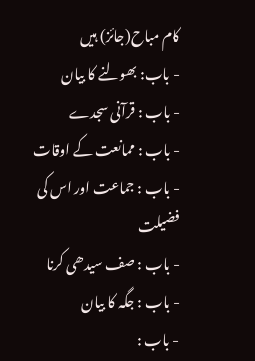کام مباح(جائز) ہیں
- باب: بھولنے کا بیان
- باب : قرآنی سجدے
- باب : ممانعت کے اوقات
- باب : جماعت اور اس کی فضیلت
- باب : صف سیدھی کرنا
- باب : جگہ کا بیان
- باب :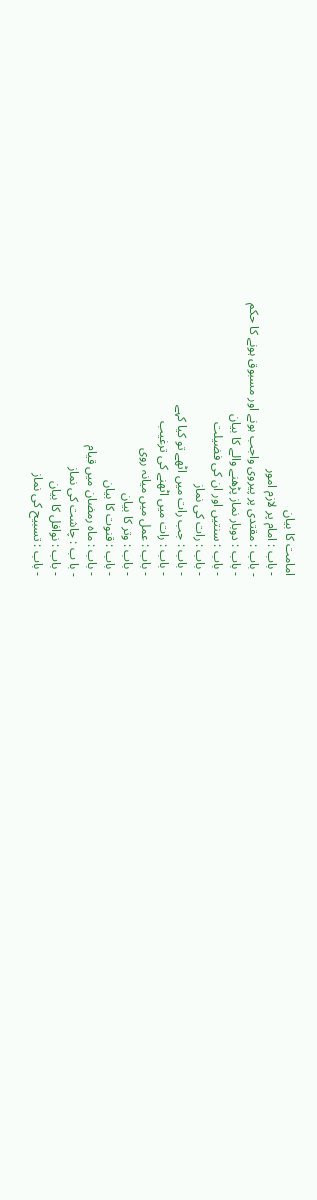امامت کا بیان
- باب : امام پر لازم امور
- باب : مقتدی پر پیروی واجب ہونے اور مسبوق ہونے كا حکم
- باب : دوبار نماز پڑھنے والے کا بیان
- باب : سنتیں اور ان کی فضیلت
- باب : رات کی نماز
- باب : جب رات میں اٹھے تو کیا کہے
- باب : رات میں اٹھنے کی ترغیب
- باب : عمل میں میانہ روی
- باب : وتر کا بیان
- باب : قنوت کا بیان
- باب : ماہ رمضان میں قیام
- با ب : چاشت کی نماز
- باب : نوافل کا بیان
- باب : تسبیح کی نماز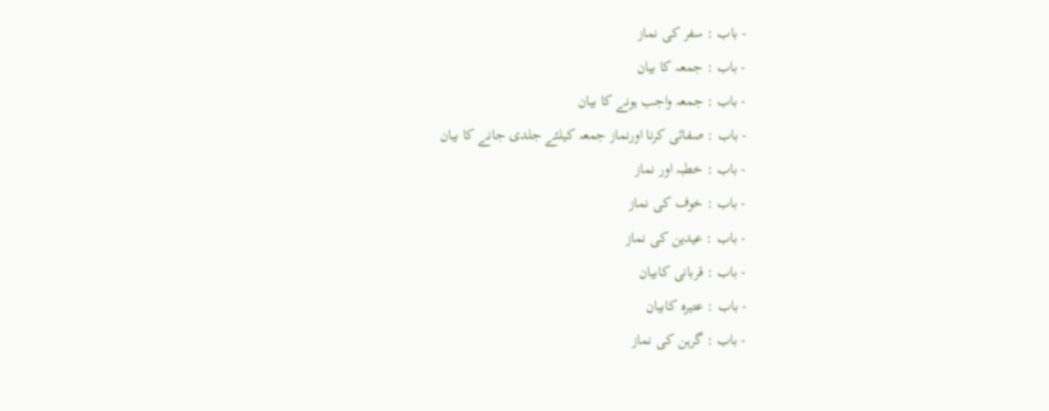- باب : سفر کی نماز
- باب : جمعہ کا بیان
- باب : جمعہ واجب ہونے کا بیان
- باب : صفائی کرنا اورنماز جمعہ کیلئے جلدی جانے کا بیان
- باب : خطبہ اور نماز
- باب : خوف کی نماز
- باب : عیدین کی نماز
- باب : قربانی کابيان
- باب : عتیرہ کابیان
- باب : گرہن کی نماز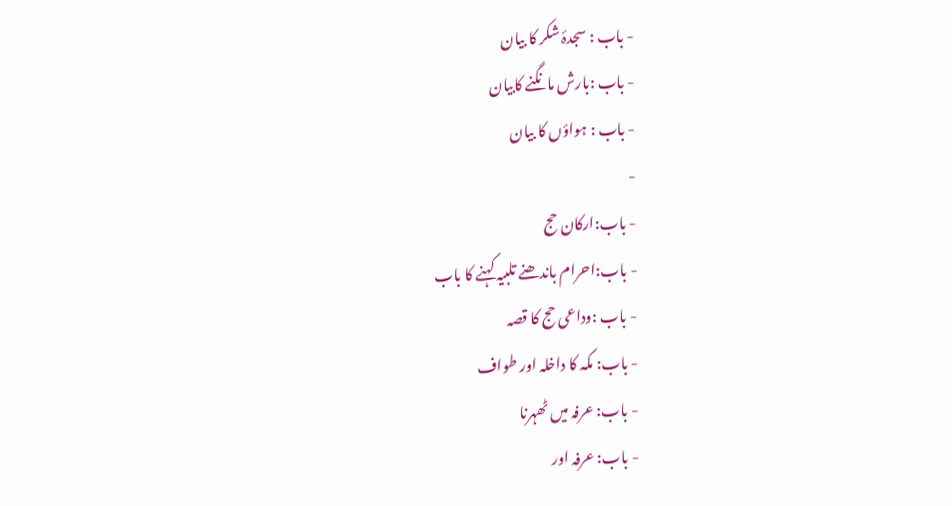- باب : سجدۂ شکر کا بیان
- باب :بارش مانگنے کابیان
- باب : ہواؤں کا بیان
-
- باب:ارکان حج
- باب:احرام باندھنے تلبیہ کہنے کا باب
- باب :وداعی حج کا قصہ
- باب: مکہ کا داخلہ اور طواف
- باب: عرفہ میں ٹھہرنا
- باب: عرفہ اور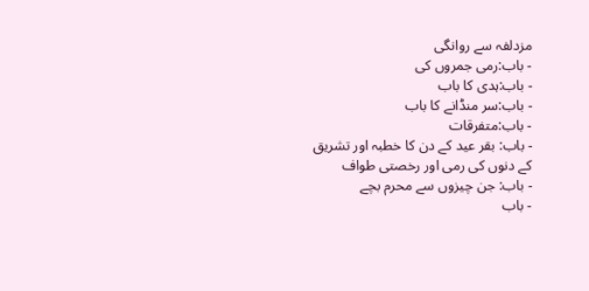مزدلفہ سے روانگی
- باب:رمی جمروں کی
- باب:ہدی کا باب
- باب:سر منڈانے کا باب
- باب:متفرقات
- باب: بقر عید کے دن کا خطبہ اور تشریق کے دنوں کی رمی اور رخصتی طواف
- باب: جن چیزوں سے محرم بچے
- باب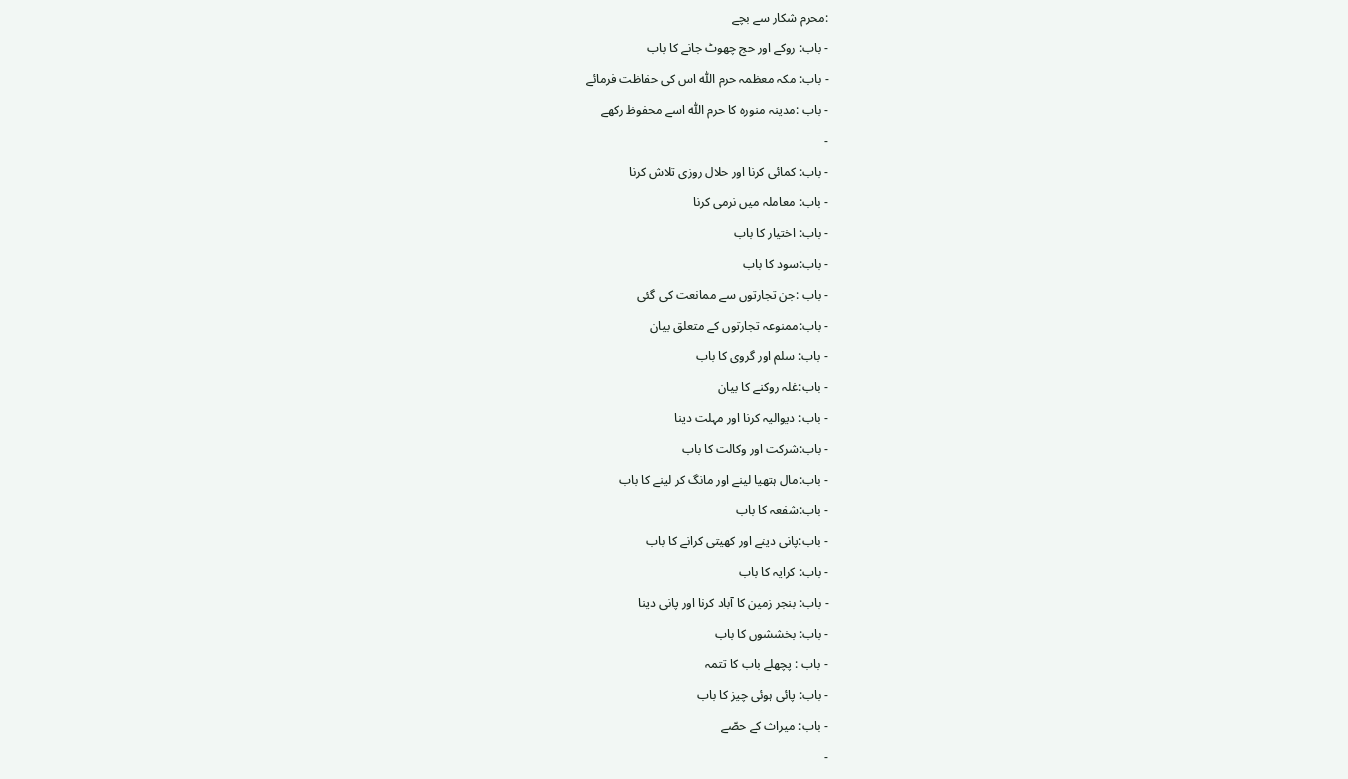:محرم شکار سے بچے
- باب: روکے اور حج چھوٹ جانے کا باب
- باب: مکہ معظمہ حرم اللّٰه اس کی حفاظت فرمائے
- باب :مدینہ منورہ کا حرم اللّٰہ اسے محفوظ رکھے
-
- باب: کمائی کرنا اور حلال روزی تلاش کرنا
- باب: معاملہ میں نرمی کرنا
- باب: اختیار کا باب
- باب:سود کا باب
- باب :جن تجارتوں سے ممانعت کی گئی
- باب:ممنوعہ تجارتوں کے متعلق بیان
- باب: سلم اور گروی کا باب
- باب:غلہ روکنے کا بیان
- باب: دیوالیہ کرنا اور مہلت دینا
- باب:شرکت اور وکالت کا باب
- باب:مال ہتھیا لینے اور مانگ کر لینے کا باب
- باب:شفعہ کا باب
- باب:پانی دینے اور کھیتی کرانے کا باب
- باب: کرایہ کا باب
- باب: بنجر زمین کا آباد کرنا اور پانی دینا
- باب: بخششوں کا باب
- باب : پچھلے باب کا تتمہ
- باب: پائی ہوئی چیز کا باب
- باب: میراث کے حصّے
-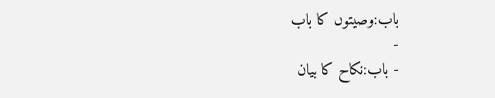باب:وصیتوں کا باب
-
- باب:نکاح کا بیان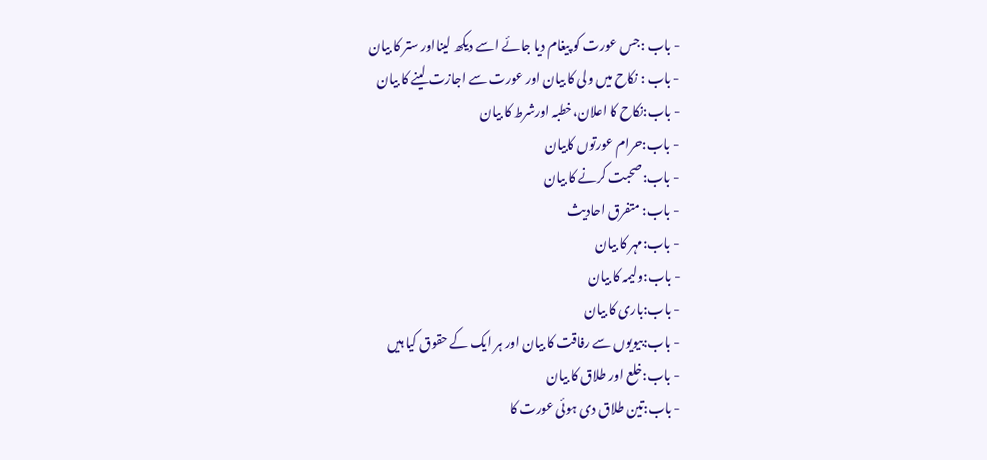- باب :جس عورت کو پیغام دیا جائے اسے دیکھ لینااور ستر کا بیان
- باب : نکاح میں ولی کا بیان اور عورت سے اجازت لینے کا بیان
- باب:نکاح کا اعلان،خطبہ اورشرط کا بیان
- باب:حرام عورتوں کابیان
- باب:صحبت کرنے کا بیان
- باب: متفرق احادیث
- باب:مہر کا بیان
- باب:ولیمہ کا بیان
- باب:باری کا بیان
- باب:بیویوں سے رفاقت کا بیان اور ہر ایک کے حقوق کیا ہیں
- باب:خلع اور طلاق کا بیان
- باب:تین طلاق دی ہوئی عورت کا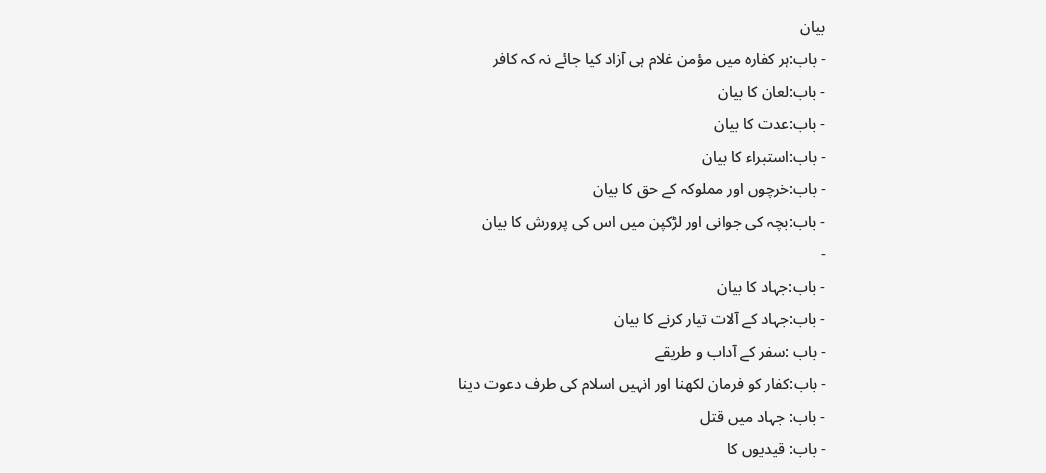بیان
- باب:ہر کفارہ میں مؤمن غلام ہی آزاد کیا جائے نہ کہ کافر
- باب:لعان کا بیان
- باب:عدت کا بیان
- باب:استبراء کا بیان
- باب:خرچوں اور مملوکہ کے حق کا بیان
- باب:بچہ کی جوانی اور لڑکپن میں اس کی پرورش کا بیان
-
- باب:جہاد کا بیان
- باب:جہاد کے آلات تیار کرنے کا بیان
- باب :سفر کے آداب و طریقے
- باب:کفار کو فرمان لکھنا اور انہیں اسلام کی طرف دعوت دینا
- باب: جہاد میں قتل
- باب: قیدیوں کا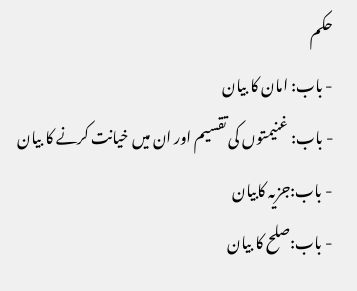حکم
- باب: امان کا بیان
- باب: غنیمتوں کی تقسیم اور ان میں خیانت کرنے کا بیان
- باب:جزیہ کابیان
- باب:صلح کا بیان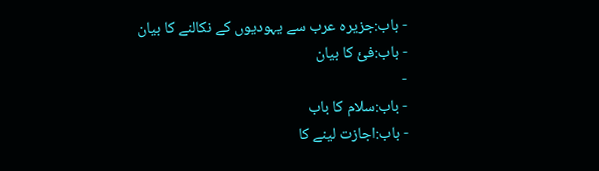- باب:جزیرہ عرب سے یہودیوں کے نکالنے کا بیان
- باب:فئ کا بیان
-
- باب:سلام کا باب
- باب:اجازت لینے کا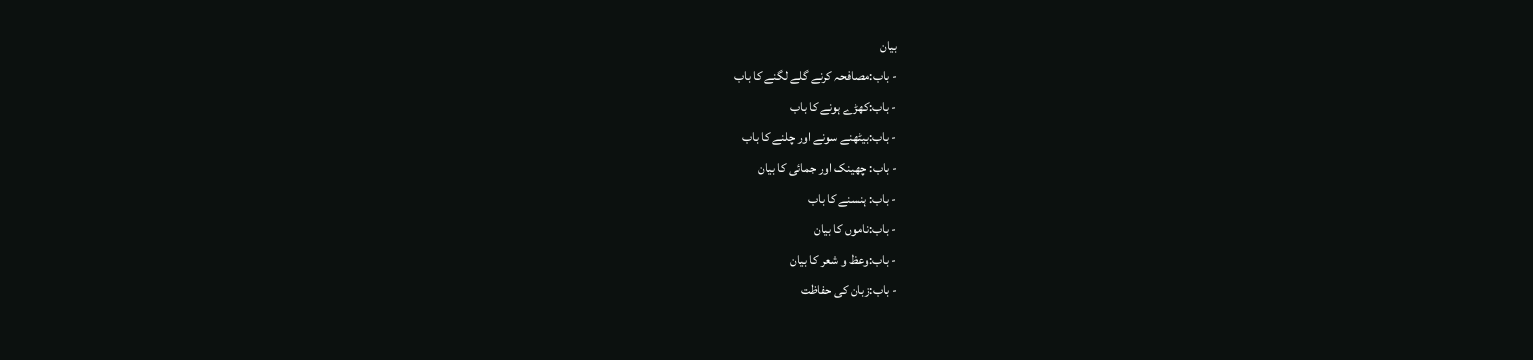بیان
- باب:مصافحہ کرنے گلے لگنے کا باب
- باب:کھڑے ہونے کا باب
- باب:بیٹھنے سونے اور چلنے کا باب
- باب: چھینک اور جمائی کا بیان
- باب: ہنسنے کا باب
- باب:ناموں کا بیان
- باب:وعظ و شعر کا بیان
- باب:زبان کی حفاظت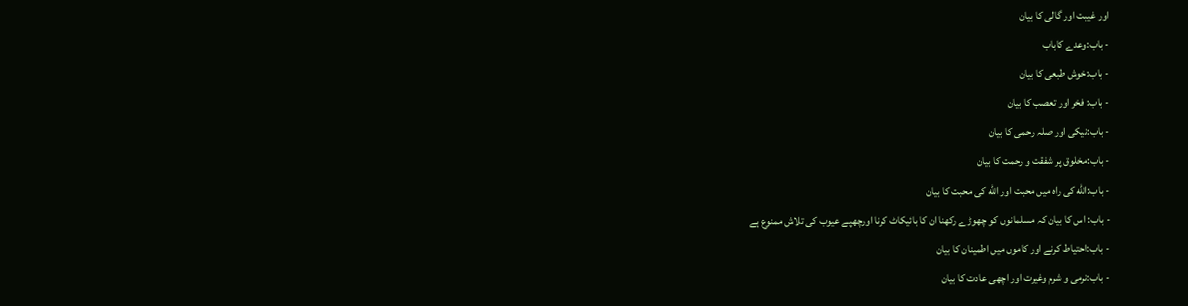اور غیبت اور گالی کا بیان
- باب:وعدے کاباب
- باب:خوش طبعی کا بیان
- باب: فخر اور تعصب کا بیان
- باب:نیکی اور صلہ رحمی کا بیان
- باب:مخلوق پر شفقت و رحمت کا بیان
- باب:الله کی راہ میں محبت اور الله کی محبت کا بیان
- باب: اس کا بیان کہ مسلمانوں کو چھوڑے رکھنا ان کا بائیکاٹ کرنا اورچھپے عیوب کی تلاش ممنوع ہے
- باب:احتیاط کرنے اور کاموں میں اطمینان کا بیان
- باب:نرمی و شرم وغیرت اور اچھی عادت کا بیان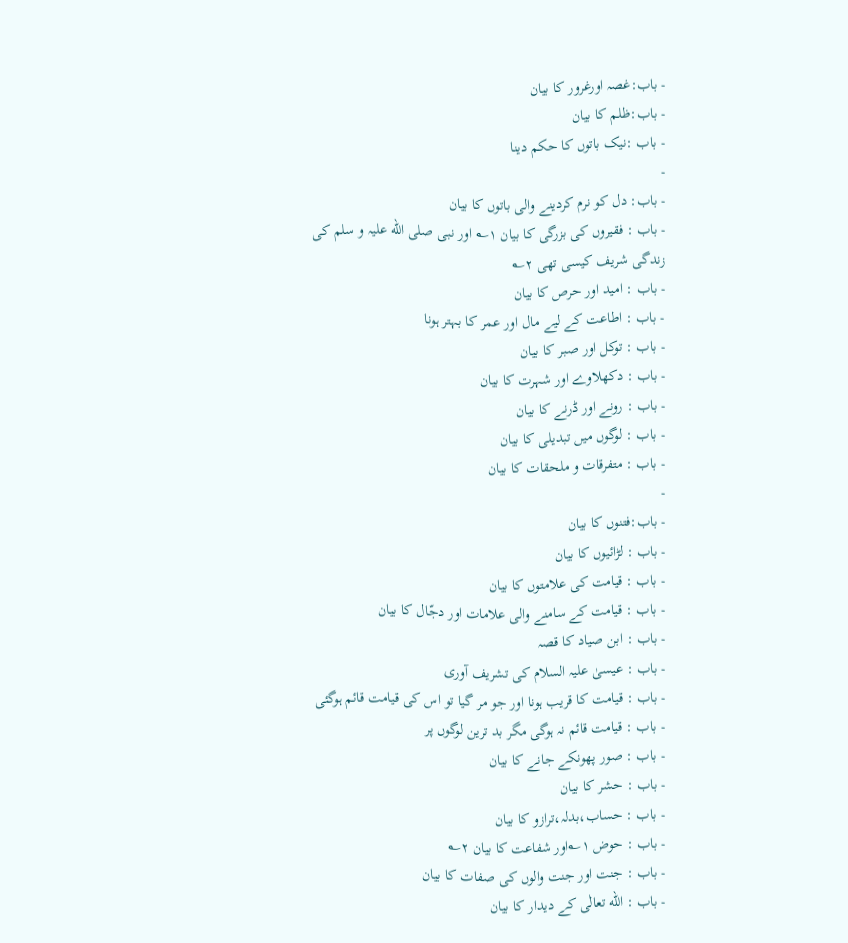- باب:غصہ اورغرور کا بیان
- باب:ظلم کا بیان
- باب :نیک باتوں کا حکم دینا
-
- باب: دل کو نرم کردینے والی باتوں کا بیان
- باب : فقیروں کی بزرگی کا بیان ۱؎ اور نبی صلی الله علیہ و سلم کی زندگی شریف کیسی تھی ۲؎
- باب : امید اور حرص کا بیان
- باب : اطاعت کے لیے مال اور عمر کا بہتر ہونا
- باب : توکل اور صبر کا بیان
- باب : دکھلاوے اور شہرت کا بیان
- باب : رونے اور ڈرنے کا بیان
- باب : لوگوں میں تبدیلی کا بیان
- باب : متفرقات و ملحقات کا بیان
-
- باب:فتنوں کا بیان
- باب : لڑائیوں کا بیان
- باب : قیامت کی علامتوں کا بیان
- باب : قیامت کے سامنے والی علامات اور دجّال کا بیان
- باب : ابن صیاد کا قصہ
- باب : عیسیٰ علیہ السلام کی تشریف آوری
- باب : قیامت کا قریب ہونا اور جو مر گیا تو اس کی قیامت قائم ہوگئی
- باب : قیامت قائم نہ ہوگی مگر بد ترین لوگوں پر
- باب : صور پھونکے جانے کا بیان
- باب : حشر کا بیان
- باب : حساب،بدلہ،ترازو کا بیان
- باب : حوض ۱؎اور شفاعت کا بیان ۲؎
- باب : جنت اور جنت والوں کی صفات کا بیان
- باب : الله تعالٰی کے دیدار کا بیان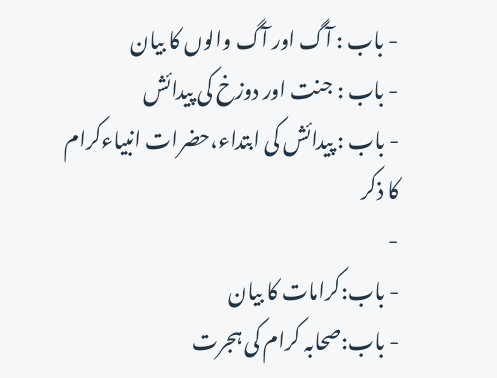- باب : آگ اور آگ والوں کا بیان
- باب : جنت اور دوزخ کی پیدائش
- باب : پیدائش کی ابتداء،حضرات انبیاءکرام کا ذکر
-
- باب:کرامات کا بیان
- باب:صحابہ کرام کی ہجرت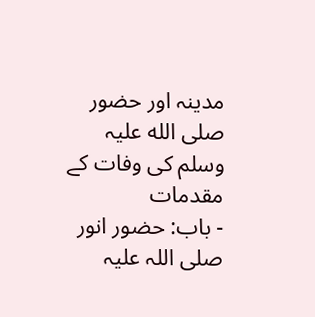مدینہ اور حضور صلی الله علیہ وسلم کی وفات کے مقدمات
- باب: حضور انور صلی اللہ علیہ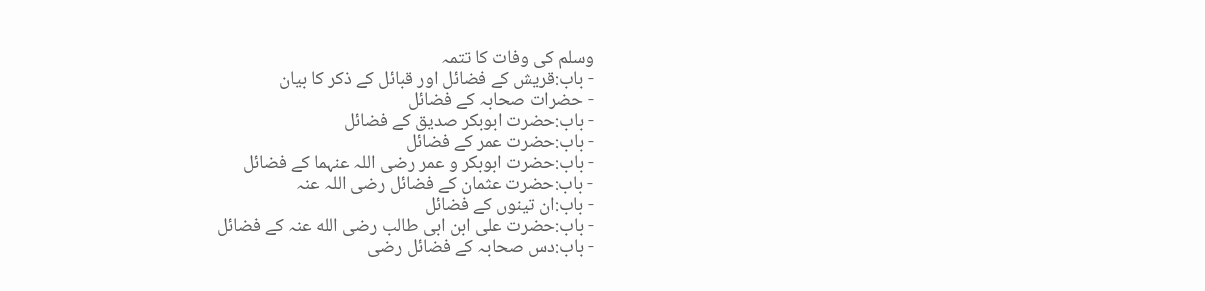وسلم کی وفات کا تتمہ
- باب:قریش کے فضائل اور قبائل کے ذکر کا بیان
- حضرات صحابہ کے فضائل
- باب:حضرت ابوبکر صدیق کے فضائل
- باب:حضرت عمر کے فضائل
- باب:حضرت ابوبکر و عمر رضی اللہ عنہما کے فضائل
- باب:حضرت عثمان کے فضائل رضی اللہ عنہ
- باب:ان تینوں کے فضائل
- باب:حضرت علی ابن ابی طالب رضی الله عنہ کے فضائل
- باب:دس صحابہ کے فضائل رضی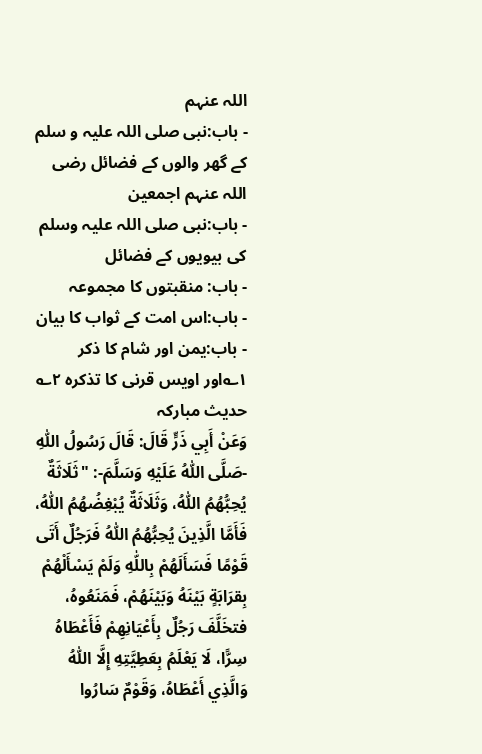اللہ عنہم
- باب:نبی صلی اللہ علیہ و سلم کے گھر والوں کے فضائل رضی اللہ عنہم اجمعین
- باب:نبی صلی اللہ علیہ وسلم کی بیویوں کے فضائل
- باب: منقبتوں کا مجموعہ
- باب:اس امت کے ثواب کا بیان
- باب:یمن اور شام کا ذکر ۱؎اور اویس قرنی کا تذکرہ ۲؎
حدیث مبارکہ
وَعَنْ أَبِي ذَرٍّ قَالَ: قَالَ رَسُولُ اللّٰهِ -صَلَّی اللّٰہُ عَلَيْهِ وَسَلَّمَ-: "ثَلَاثَةٌ يُحِبُّهُمُ اللّٰهُ، وَثَلَاثَةٌ يُبْغِضُهُمُ اللّٰهُ، فَأَمَّا الَّذِينَ يُحِبُّهُمُ اللّٰهُ فَرَجُلٌ أَتَى قَوْمًا فَسَأَلَهُمْ بِاللّٰهِ وَلَمْ يَسْأَلْهُمْ بِقرَابَةٍ بَيْنَهُ وَبَيْنَهُمْ، فَمَنَعُوهُ، فتخَلَّفَ رَجُلٌ بِأَعْيَانِهِمْ فَأَعْطَاهُ سِرًّا، لَا يَعْلَمُ بِعَطِيَّتِهِ إِلَّا اللّٰهُ وَالَّذِي أَعْطَاهُ، وَقَوْمٌ سَارُوا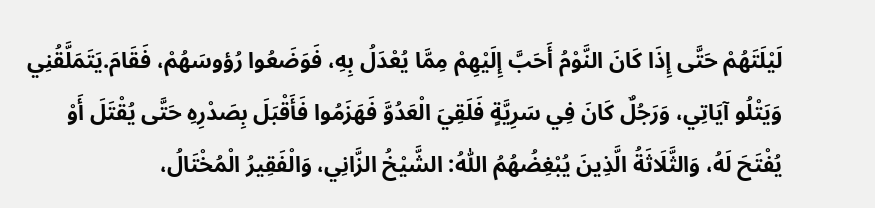لَيْلَتَهُمْ حَتَّى إِذَا كَانَ النَّوْمُ أَحَبَّ إِلَيْهِمْ مِمَّا يُعْدَلُ بِهِ، فَوَضَعُوا رُؤوسَهُمْ، فَقَامَ.يَتَمَلَّقُنِي وَيَتْلُو آيَاتِي، وَرَجُلٌ كَانَ فِي سَرِيَّةٍ فَلَقِيَ الْعَدُوَّ فَهَزَمُوا فَأَقْبَلَ بِصَدْرِهِ حَتَّى يُقْتَلَ أَوْ يُفْتَحَ لَهُ، وَالثَّلَاثَةُ الَّذِينَ يُبْغِضُهُمُ اللّٰهُ: الشَّيْخُ الزَّانِي، وَالْفَقِيرُ الْمُخْتَالُ،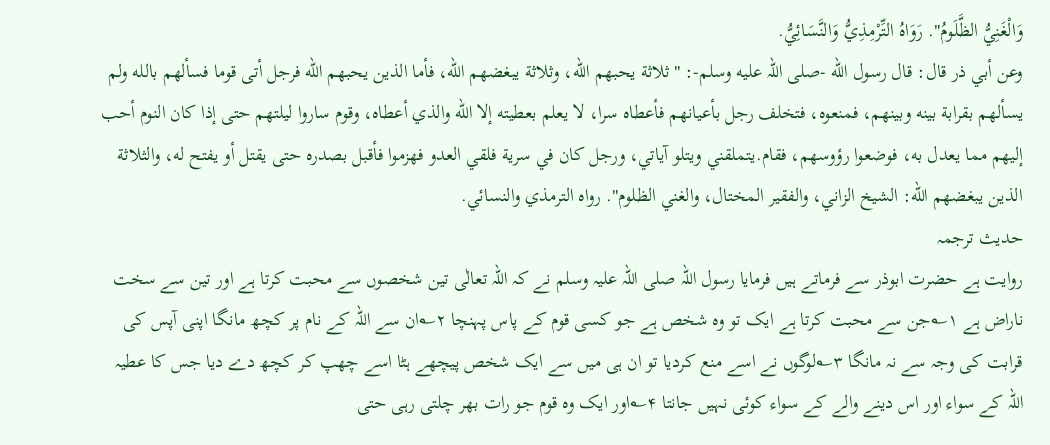وَالْغَنِيُّ الظَّلَومُ". رَوَاهُ التِّرْمِذِيُّ وَالنَّسَائِيُّ.
وعن أبي ذر قال: قال رسول الله -صلی اللہ عليه وسلم-: "ثلاثة يحبهم الله، وثلاثة يبغضهم الله، فأما الذين يحبهم الله فرجل أتى قوما فسألهم بالله ولم يسألهم بقرابة بينه وبينهم، فمنعوه، فتخلف رجل بأعيانهم فأعطاه سرا، لا يعلم بعطيته إلا الله والذي أعطاه، وقوم ساروا ليلتهم حتى إذا كان النوم أحب إليهم مما يعدل به، فوضعوا رؤوسهم، فقام.يتملقني ويتلو آياتي، ورجل كان في سرية فلقي العدو فهزموا فأقبل بصدره حتى يقتل أو يفتح له، والثلاثة الذين يبغضهم الله: الشيخ الزاني، والفقير المختال، والغني الظلوم". رواه الترمذي والنسائي.
حدیث ترجمہ
روایت ہے حضرت ابوذر سے فرماتے ہیں فرمایا رسول اللہ صلی اللہ علیہ وسلم نے کہ اللہ تعالٰی تین شخصوں سے محبت کرتا ہے اور تین سے سخت ناراض ہے ۱؎جن سے محبت کرتا ہے ایک تو وہ شخص ہے جو کسی قوم کے پاس پہنچا ۲؎ان سے اللہ کے نام پر کچھ مانگا اپنی آپس کی قرابت کی وجہ سے نہ مانگا ۳؎لوگوں نے اسے منع کردیا تو ان ہی میں سے ایک شخص پیچھے ہٹا اسے چھپ کر کچھ دے دیا جس کا عطیہ اللہ کے سواء اور اس دینے والے کے سواء کوئی نہیں جانتا ۴؎اور ایک وہ قوم جو رات بھر چلتی رہی حتی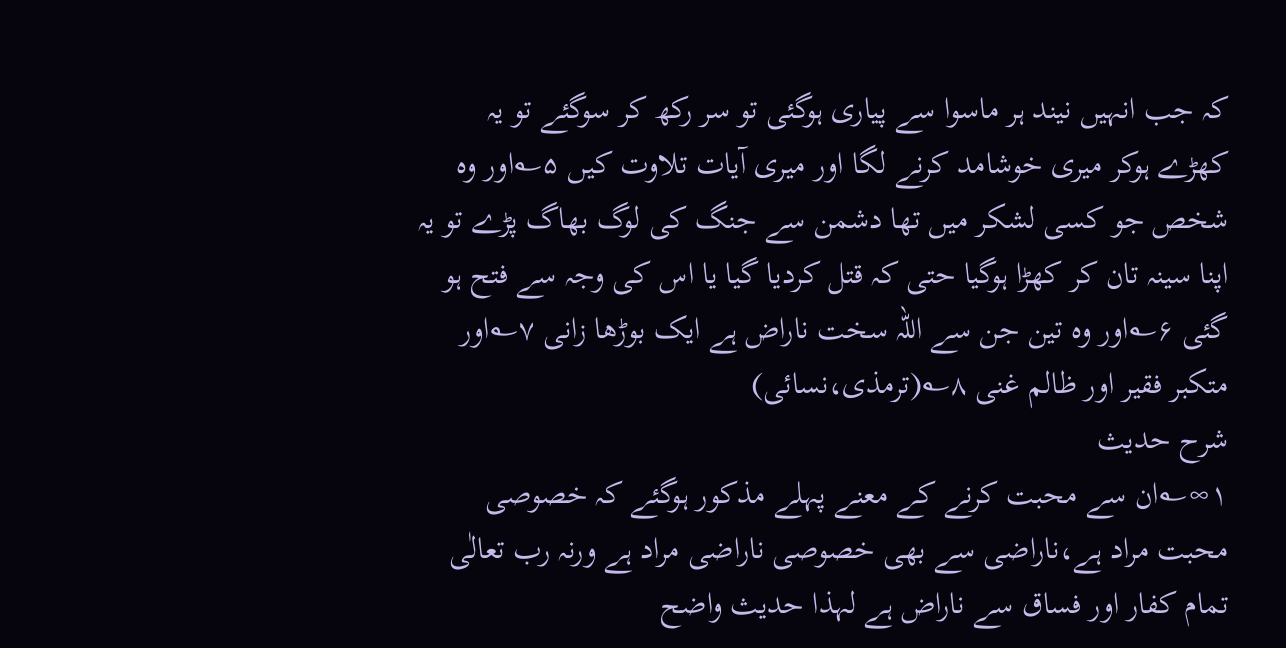کہ جب انہیں نیند ہر ماسوا سے پیاری ہوگئی تو سر رکھ کر سوگئے تو یہ کھڑے ہوکر میری خوشامد کرنے لگا اور میری آیات تلاوت کیں ۵؎اور وہ شخص جو کسی لشکر میں تھا دشمن سے جنگ کی لوگ بھاگ پڑے تو یہ اپنا سینہ تان کر کھڑا ہوگیا حتی کہ قتل کردیا گیا یا اس کی وجہ سے فتح ہو گئی ۶؎اور وہ تین جن سے اللہ سخت ناراض ہے ایک بوڑھا زانی ۷؎اور متکبر فقیر اور ظالم غنی ۸؎(ترمذی،نسائی)
شرح حدیث
۱∞؎ان سے محبت کرنے کے معنے پہلے مذکور ہوگئے کہ خصوصی محبت مراد ہے،ناراضی سے بھی خصوصی ناراضی مراد ہے ورنہ رب تعالٰی تمام کفار اور فساق سے ناراض ہے لہذا حدیث واضح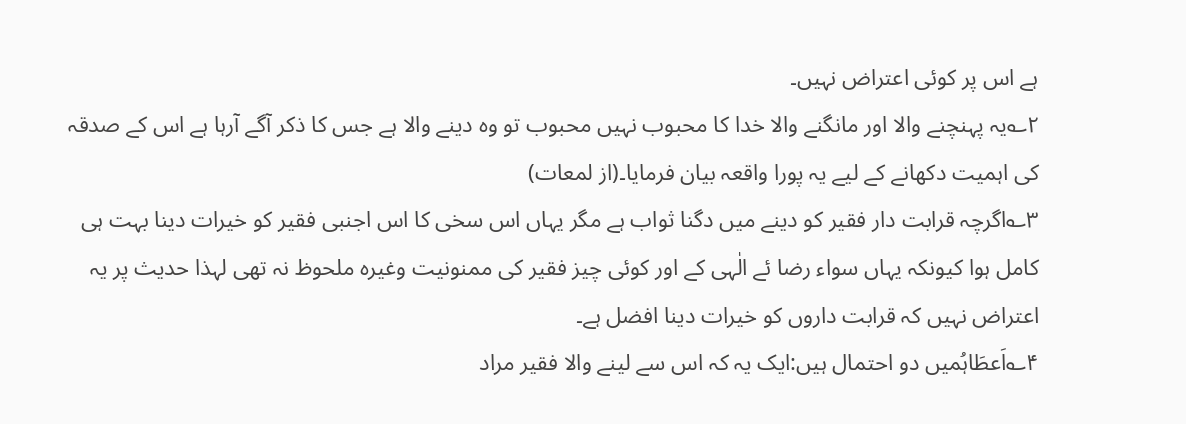ہے اس پر کوئی اعتراض نہیں۔
۲؎یہ پہنچنے والا اور مانگنے والا خدا کا محبوب نہیں محبوب تو وہ دینے والا ہے جس کا ذکر آگے آرہا ہے اس کے صدقہ کی اہمیت دکھانے کے لیے یہ پورا واقعہ بیان فرمایا۔(از لمعات)
۳؎اگرچہ قرابت دار فقیر کو دینے میں دگنا ثواب ہے مگر یہاں اس سخی کا اس اجنبی فقیر کو خیرات دینا بہت ہی کامل ہوا کیونکہ یہاں سواء رضا ئے الٰہی کے اور کوئی چیز فقیر کی ممنونیت وغیرہ ملحوظ نہ تھی لہذا حدیث پر یہ اعتراض نہیں کہ قرابت داروں کو خیرات دینا افضل ہے۔
۴؎اَعطَاہُمیں دو احتمال ہیں:ایک یہ کہ اس سے لینے والا فقیر مراد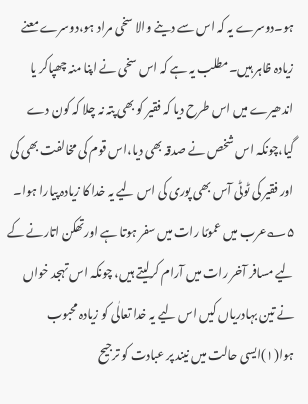ہو۔دوسرے یہ کہ اس سے دینے والا سخی مراد ہو،دوسرے معنے زیادہ ظاہر ہیں۔مطلب یہ ہے کہ اس سخی نے اپنا منہ چھپاکر یا اندھیرے میں اس طرح دیا کہ فقیر کو بھی پتہ نہ چلا کہ کون دے گیا،چونکہ اس شخص نے صدقہ بھی دیا،اس قوم کی مخالفت بھی کی اور فقیر کی ٹوٹی آس بھی پوری کی اس لیے یہ خدا کا زیادہ پیارا ہوا۔
۵؎عرب میں عمومًا رات میں سفر ہوتا ہے اورتھکن اتارنے کے لیے مسافر آخر رات میں آرام کرلیتے ہیں، چونکہ اس تہجد خواں نے تین بہادریاں کیں اس لیے یہ خدا تعالٰی کو زیادہ محبوب ہوا(۱)ایسی حالت میں نیند پر عبادت کو ترجیح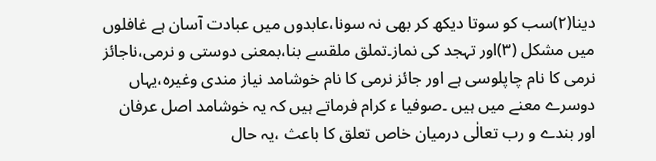دینا(۲)سب کو سوتا دیکھ کر بھی نہ سونا،عابدوں میں عبادت آسان ہے غافلوں میں مشکل (۳)اور تہجد کی نماز۔تملق ملقسے بنا،بمعنی دوستی و نرمی،ناجائز نرمی کا نام چاپلوسی ہے اور جائز نرمی کا نام خوشامد نیاز مندی وغیرہ،یہاں دوسرے معنے میں ہیں ۔صوفیا ء کرام فرماتے ہیں کہ یہ خوشامد اصل عرفان اور بندے و رب تعالٰی درمیان خاص تعلق کا باعث ،یہ حال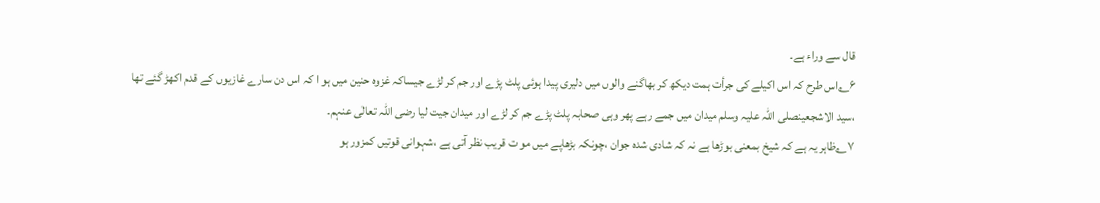قال سے وراء ہے۔
۶؎اس طرح کہ اس اکیلے کی جرأت ہمت دیکھ کر بھاگنے والوں میں دلیری پیدا ہوئی پلٹ پڑے اور جم کر لڑے جیساکہ غزوہ حنین میں ہو ا کہ اس دن سارے غازیوں کے قدم اکھڑ گئے تھا ،سید الاشجعینصلی اللہ علیہ وسلم میدان میں جمے رہے پھر وہی صحابہ پلٹ پڑے جم کر لڑے اور میدان جیت لیا رضی اللہ تعالٰی عنہم۔
۷؎ظاہر یہ ہے کہ شیخ بمعنی بوڑھا ہے نہ کہ شادی شدہ جوان ،چونکہ بڑھاپے میں مو ت قریب نظر آتی ہے ،شہوانی قوتیں کمزور ہو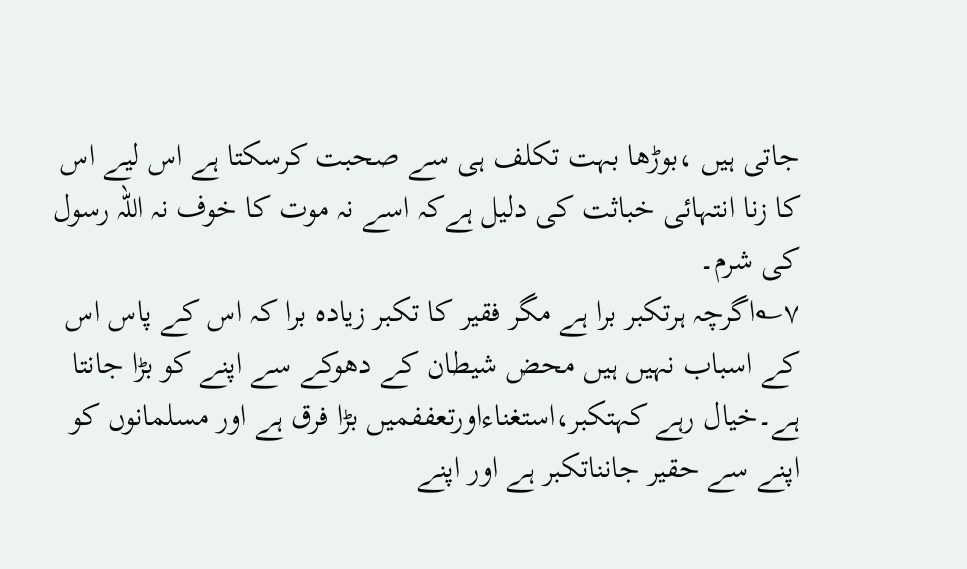جاتی ہیں ،بوڑھا بہت تکلف ہی سے صحبت کرسکتا ہے اس لیے اس کا زنا انتہائی خباثت کی دلیل ہےکہ اسے نہ موت کا خوف نہ اللہ رسول کی شرم۔
۷؎اگرچہ ہرتکبر برا ہے مگر فقیر کا تکبر زیادہ برا کہ اس کے پاس اس کے اسباب نہیں ہیں محض شیطان کے دھوکے سے اپنے کو بڑا جانتا ہے۔خیال رہے کہتکبر،استغناءاورتعففمیں بڑا فرق ہے اور مسلمانوں کو اپنے سے حقیر جانناتکبر ہے اور اپنے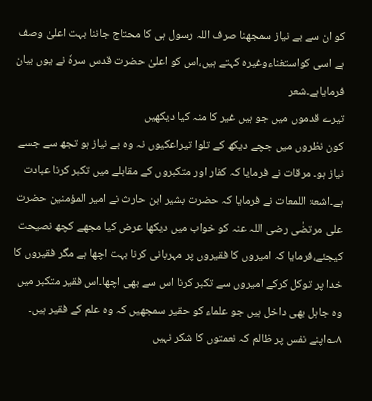کو ان سے بے نیاز سمجھنا صرف اللہ رسول ہی کا محتاج جاننا بہت اعلیٰ وصف ہے اسی کواستغناءوغیرہ کہتے ہیں،اس کو اعلیٰ حضرت قدس سرہٗ نے یوں بیان فرمایاہے۔شعر
تیرے قدموں میں جو ہیں غیر کا منہ کیا دیکھیں
کون نظروں میں جچے دیکھ کے تلوا تیراعکیوں نہ وہ بے نیاز ہو تجھ سے جسے نیاز ہو۔ مرقات نے فرمایا کہ کفار اور متکبروں کے مقابلے میں تکبر کرنا عبادت ہے۔اشعۃ اللمعات نے فرمایا کہ حضرت بشیر ابن حارث نے امیر المؤمنین حضرت علی مرتضٰی رضی اللہ عنہ کو خواب میں دیکھا عرض کیا مجھے کچھ نصیحت کیجئے،فرمایا کہ امیروں کا فقیروں پر مہربانی کرنا بہت اچھا ہے مگر فقیروں کا خدا پر توکل کرکے امیروں سے تکبر کرنا اس سے بھی اچھا۔اس فقیر متکبر میں وہ جاہل بھی داخل ہیں جو علماء کو حقیر سمجھیں کہ وہ علم کے فقیر ہیں۔
۸؎اپنے نفس پر ظالم کہ نعمتوں کا شکر نہیں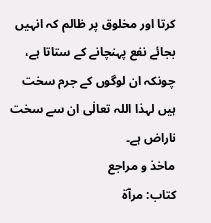کرتا اور مخلوق پر ظالم کہ انہیں بجائے نفع پہنچانے کے ستاتا ہے، چونکہ ان لوگوں کے جرم سخت ہیں لہذا اللہ تعالٰی ان سے سخت ناراض ہے۔
ماخذ و مراجع
کتاب: مرآۃ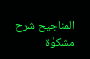المناجیح شرح مشکوٰۃ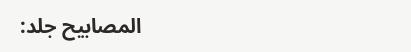المصابیح جلد: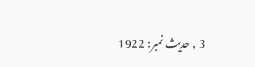3 , حدیث نمبر: 1922